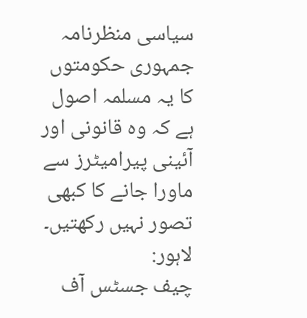سیاسی منظرنامہ
جمہوری حکومتوں کا یہ مسلمہ اصول ہے کہ وہ قانونی اور آئینی پیرامیٹرز سے ماورا جانے کا کبھی تصور نہیں رکھتیں۔
لاہور:
چیف جسٹس آف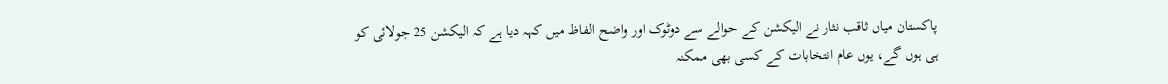پاکستان میاں ثاقب نثار نے الیکشن کے حوالے سے دوٹوک اور واضح الفاظ میں کہہ دیا ہے کہ الیکشن 25 جولائی کو ہی ہوں گے، یوں عام انتخابات کے کسی بھی ممکنہ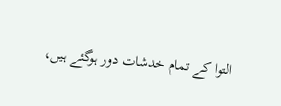التوا کے تمام خدشات دور ہوگئے ہیں،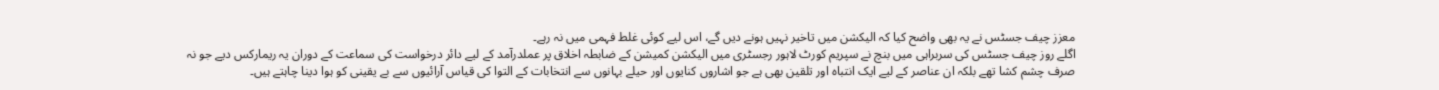معزز چیف جسٹس نے یہ بھی واضح کیا کہ الیکشن میں تاخیر نہیں ہونے دیں گے، اس لیے کوئی غلط فہمی میں نہ رہے۔
اگلے روز چیف جسٹس کی سربراہی میں بنچ نے سپریم کورٹ لاہور رجسٹری میں الیکشن کمیشن کے ضابطہ اخلاق پر عملدرآمد کے لیے دائر درخواست کی سماعت کے دوران یہ ریمارکس دیے جو نہ صرف چشم کشا تھے بلکہ ان عناصر کے لیے ایک انتباہ اور تلقین بھی ہے جو اشاروں کنایوں اور حیلے بہانوں سے انتخابات کے التوا کی قیاس آرائیوں سے بے یقینی کو ہوا دینا چاہتے ہیں۔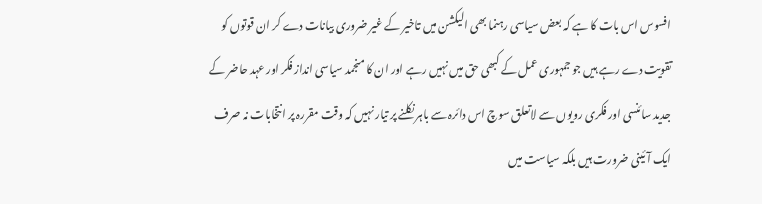افسوس اس بات کا ہے کہ بعض سیاسی رہنما بھی الیکشن میں تاخیر کے غیر ضروری بیانات دے کر ان قوتوں کو تقویت دے رہے ہیں جو جمہوری عمل کے کبھی حق میں نہیں رہے اور ان کا منجمد سیاسی انداز فکر اور عہد حاضر کے جدید سائنسی اور فکری رویوں سے لاتعلق سوچ اس دائرہ سے باہر نکلنے پر تیار نہیں کہ وقت مقررہ پر انتخابات نہ صرف ایک آئینی ضرورت ہیں بلکہ سیاست میں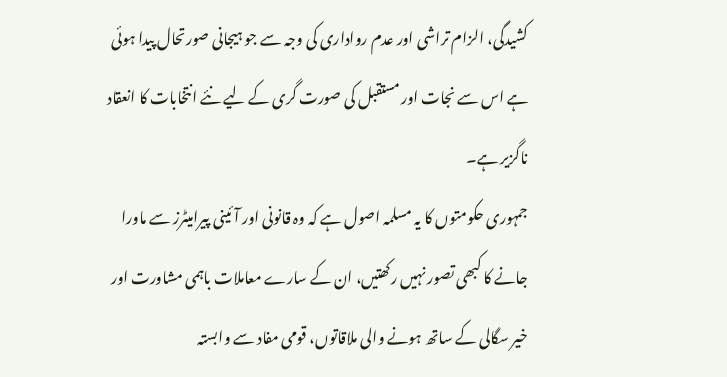کشیدگی، الزام تراشی اور عدم رواداری کی وجہ سے جو ہیجانی صورتحال پیدا ہوئی ہے اس سے نجات اور مستقبل کی صورت گری کے لیے نئے انتخابات کا انعقاد ناگزیر ہے۔
جمہوری حکومتوں کا یہ مسلمہ اصول ہے کہ وہ قانونی اور آئینی پیرامیٹرز سے ماورا جانے کا کبھی تصور نہیں رکھتیں، ان کے سارے معاملات باہمی مشاورت اور خیر سگالی کے ساتھ ہونے والی ملاقاتوں، قومی مفاد سے وابستہ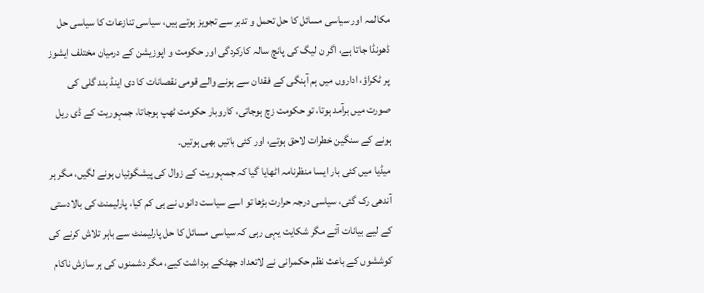مکالمہ اور سیاسی مسائل کا حل تحمل و تدبر سے تجویز ہوتے ہیں، سیاسی تنازعات کا سیاسی حل ڈھونڈا جاتا ہے، اگر ن لیگ کی پانچ سالہ کارکردگی اور حکومت و اپوزیشن کے درمیان مختلف ایشوز پر ٹکراؤ، اداروں میں ہم آہنگی کے فقدان سے ہونے والے قومی نقصانات کا دی اینڈ بند گلی کی صورت میں برآمد ہوتا، تو حکومت زچ ہوجاتی، کاروبار حکومت ٹھپ ہوجاتا، جمہوریت کے ڈی ریل ہونے کے سنگین خطرات لاحق ہوتے، اور کئی باتیں بھی ہوتیں۔
میڈیا میں کئی بار ایسا منظرنامہ اٹھایا گیا کہ جمہوریت کے زوال کی پیشگوئیاں ہونے لگیں، مگر ہر آندھی رک گئی، سیاسی درجہ حرارت بڑھا تو اسے سیاست دانوں نے ہی کم کیا، پارلیمنٹ کی بالادستی کے لیے بیانات آئے مگر شکایت یہی رہی کہ سیاسی مسائل کا حل پارلیمنٹ سے باہر تلاش کرنے کی کوششوں کے باعث نظم حکمرانی نے لاتعداد جھٹکے برداشت کیے، مگر دشمنوں کی ہر سازش ناکام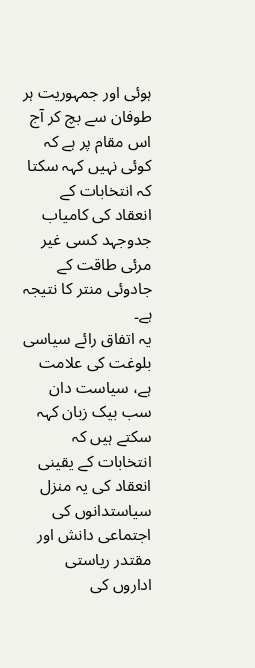ہوئی اور جمہوریت ہر طوفان سے بچ کر آج اس مقام پر ہے کہ کوئی نہیں کہہ سکتا کہ انتخابات کے انعقاد کی کامیاب جدوجہد کسی غیر مرئی طاقت کے جادوئی منتر کا نتیجہ ہے۔
یہ اتفاق رائے سیاسی بلوغت کی علامت ہے، سیاست دان سب بیک زبان کہہ سکتے ہیں کہ انتخابات کے یقینی انعقاد کی یہ منزل سیاستدانوں کی اجتماعی دانش اور مقتدر ریاستی اداروں کی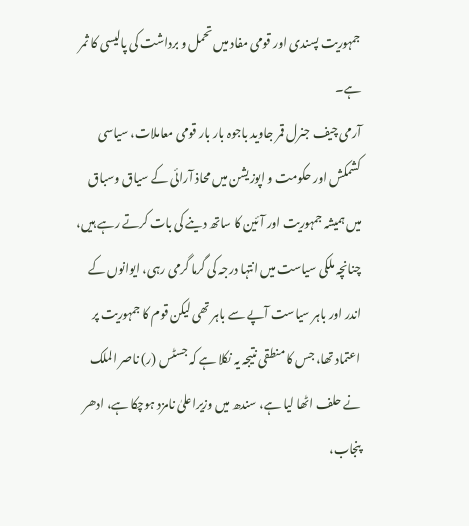جمہوریت پسندی اور قومی مفاد میں تحمل و برداشت کی پالیسی کا ثمر ہے۔
آرمی چیف جنرل قمر جاوید باجوہ بار بار قومی معاملات، سیاسی کشمکش اور حکومت و اپوزیشن میں محاذ آرائی کے سیاق وسباق میں ہمیشہ جمہوریت اور آئین کا ساتھ دینے کی بات کرتے رہے ہیں، چنانچہ ملکی سیاست میں انتہا درجہ کی گرما گرمی رہی، ایوانوں کے اندر اور باہر سیاست آپے سے باہر تھی لیکن قوم کا جمہوریت پر اعتماد تھا، جس کا منطقی نتیجہ یہ نکلا ہے کہ جسٹس (ر) ناصر الملک نے حلف اٹھا لیا ہے، سندھ میں وزیراعلیٰ نامزد ہوچکا ہے، ادھر پنجاب،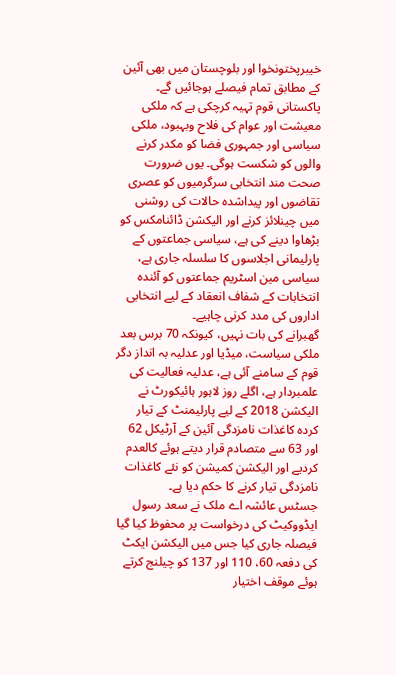خیبرپختونخوا اور بلوچستان میں بھی آئین کے مطابق تمام فیصلے ہوجائیں گے۔
پاکستانی قوم تہیہ کرچکی ہے کہ ملکی معیشت اور عوام کی فلاح وبہبود، ملکی سیاسی اور جمہوری فضا کو مکدر کرنے والوں کو شکست ہوگی۔ یوں ضرورت صحت مند انتخابی سرگرمیوں کو عصری تقاضوں اور پیداشدہ حالات کی روشنی میں چینلائز کرنے اور الیکشن ڈائنامکس کو بڑھاوا دینے کی ہے، سیاسی جماعتوں کے پارلیمانی اجلاسوں کا سلسلہ جاری ہے، سیاسی مین اسٹریم جماعتوں کو آئندہ انتخابات کے شفاف انعقاد کے لیے انتخابی اداروں کی مدد کرنی چاہیے۔
گھبرانے کی بات نہیں، کیونکہ 70 برس بعد ملکی سیاست، میڈیا اور عدلیہ بہ انداز دگر قوم کے سامنے آئی ہے، عدلیہ فعالیت کی علمبردار ہے، اگلے روز لاہور ہائیکورٹ نے الیکشن 2018 کے لیے پارلیمنٹ کے تیار کردہ کاغذات نامزدگی آئین کے آرٹیکل 62 اور 63 سے متصادم قرار دیتے ہوئے کالعدم کردیے اور الیکشن کمیشن کو نئے کاغذات نامزدگی تیار کرنے کا حکم دیا ہے۔
جسٹس عائشہ اے ملک نے سعد رسول ایڈووکیٹ کی درخواست پر محفوظ کیا گیا فیصلہ جاری کیا جس میں الیکشن ایکٹ کی دفعہ 60، 110 اور 137 کو چیلنج کرتے ہوئے موقف اختیار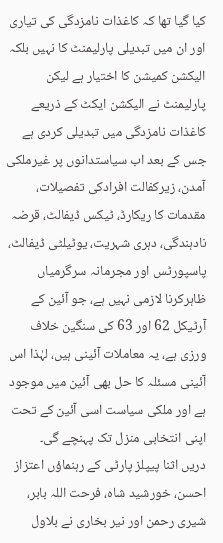کیا گیا تھا کہ کاغذات نامزدگی کی تیاری اور ان میں تبدیلی پارلیمنٹ کا نہیں بلکہ الیکشن کمیشن کا اختیار ہے لیکن پارلیمنٹ نے الیکشن ایکٹ کے ذریعے کاغذات نامزدگی میں تبدیلی کردی ہے جس کے بعد اب سیاستدانوں پر غیرملکی آمدن، زیرکفالت افرادکی تفصیلات، مقدمات کا ریکارڈ، ٹیکس ڈیفالٹ، قرضہ نادہندگی، دہری شہریت، یوٹیلٹی ڈیفالٹ، پاسپورٹس اور مجرمانہ سرگرمیاں ظاہرکرنا لازمی نہیں ہے، جو آئین کے آرٹیکل 62 اور 63 کی سنگین خلاف ورزی ہے، یہ معاملات آئینی ہیں، لہٰذا اس آئینی مسئلہ کا حل بھی آئین میں موجود ہے اور ملکی سیاست اسی آئین کے تحت اپنی انتخابی منزل تک پہنچے گی۔
دریں اثنا پیپلز پارٹی کے رہنماؤں اعتزاز احسن، خورشید شاہ، فرحت اللہ بابر، شیری رحمن اور نیر بخاری نے بلاول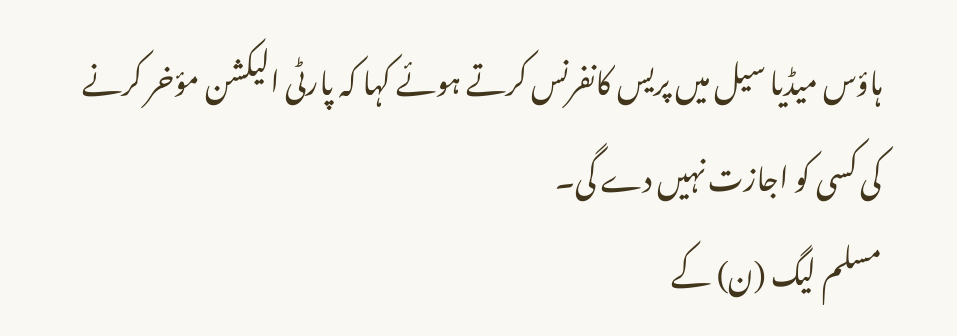ہاؤس میڈیا سیل میں پریس کانفرنس کرتے ہوئے کہا کہ پارٹی الیکشن مؤخر کرنے کی کسی کو اجازت نہیں دے گی۔
مسلم لیگ (ن) کے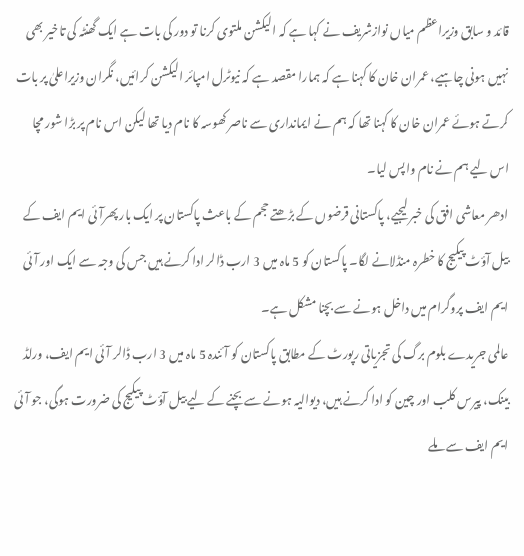قائد و سابق وزیراعظم میاں نوازشریف نے کہا ہے کہ الیکشن ملتوی کرنا تو دور کی بات ہے ایک گھنٹہ کی تاخیر بھی نہیں ہونی چاہیے، عمران خان کا کہنا ہے کہ ہمارا مقصد ہے کہ نیوٹرل امپائر الیکشن کرائیں، نگران وزیراعلیٰ پر بات کرتے ہوئے عمران خان کا کہنا تھا کہ ہم نے ایمانداری سے ناصر کھوسہ کا نام دیا تھا لیکن اس نام پر بڑا شور مچا اس لیے ہم نے نام واپس لیا۔
ادھر معاشی افق کی خبر لیجیے، پاکستانی قرضوں کے بڑھتے حجم کے باعث پاکستان پر ایک بار پھرآئی ایم ایف کے بیل آؤٹ پیکیج کا خطرہ منڈلانے لگا۔ پاکستان کو 5 ماہ میں 3 ارب ڈالر ادا کرنے ہیں جس کی وجہ سے ایک اور آئی ایم ایف پروگرام میں داخل ہونے سے بچنا مشکل ہے۔
عالمی جریدے بلوم برگ کی تجزیاتی رپورٹ کے مطابق پاکستان کو آئندہ 5 ماہ میں 3 ارب ڈالر آئی ایم ایف، ورلڈ بینک، پیرس کلب اور چین کو ادا کرنے ہیں، دیوالیہ ہونے سے بچنے کے لیے بیل آؤٹ پیکیج کی ضرورت ہوگی، جو آئی ایم ایف سے ملے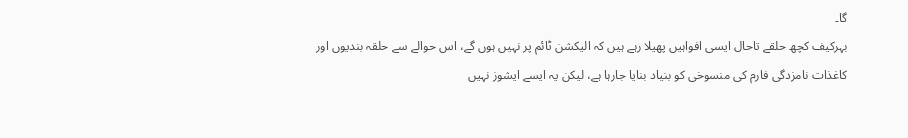گا۔
بہرکیف کچھ حلقے تاحال ایسی افواہیں پھیلا رہے ہیں کہ الیکشن ٹائم پر نہیں ہوں گے، اس حوالے سے حلقہ بندیوں اور کاغذات نامزدگی فارم کی منسوخی کو بنیاد بنایا جارہا ہے، لیکن یہ ایسے ایشوز نہیں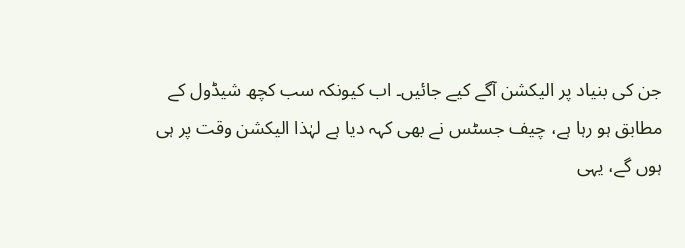جن کی بنیاد پر الیکشن آگے کیے جائیں۔ اب کیونکہ سب کچھ شیڈول کے مطابق ہو رہا ہے، چیف جسٹس نے بھی کہہ دیا ہے لہٰذا الیکشن وقت پر ہی ہوں گے، یہی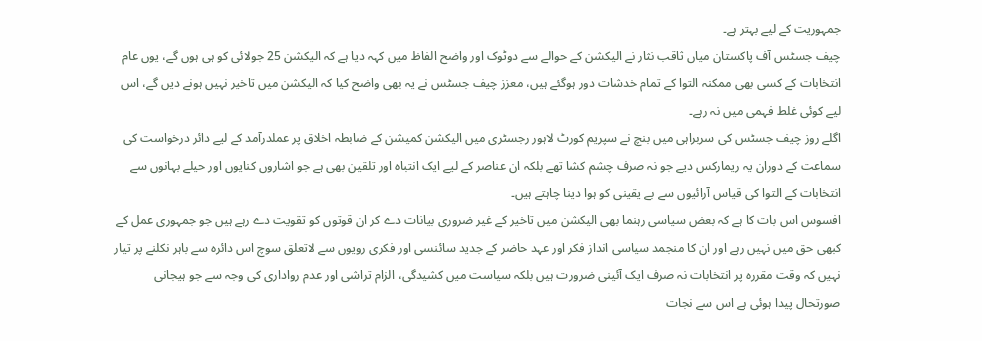جمہوریت کے لیے بہتر ہے۔
چیف جسٹس آف پاکستان میاں ثاقب نثار نے الیکشن کے حوالے سے دوٹوک اور واضح الفاظ میں کہہ دیا ہے کہ الیکشن 25 جولائی کو ہی ہوں گے، یوں عام انتخابات کے کسی بھی ممکنہ التوا کے تمام خدشات دور ہوگئے ہیں، معزز چیف جسٹس نے یہ بھی واضح کیا کہ الیکشن میں تاخیر نہیں ہونے دیں گے، اس لیے کوئی غلط فہمی میں نہ رہے۔
اگلے روز چیف جسٹس کی سربراہی میں بنچ نے سپریم کورٹ لاہور رجسٹری میں الیکشن کمیشن کے ضابطہ اخلاق پر عملدرآمد کے لیے دائر درخواست کی سماعت کے دوران یہ ریمارکس دیے جو نہ صرف چشم کشا تھے بلکہ ان عناصر کے لیے ایک انتباہ اور تلقین بھی ہے جو اشاروں کنایوں اور حیلے بہانوں سے انتخابات کے التوا کی قیاس آرائیوں سے بے یقینی کو ہوا دینا چاہتے ہیں۔
افسوس اس بات کا ہے کہ بعض سیاسی رہنما بھی الیکشن میں تاخیر کے غیر ضروری بیانات دے کر ان قوتوں کو تقویت دے رہے ہیں جو جمہوری عمل کے کبھی حق میں نہیں رہے اور ان کا منجمد سیاسی انداز فکر اور عہد حاضر کے جدید سائنسی اور فکری رویوں سے لاتعلق سوچ اس دائرہ سے باہر نکلنے پر تیار نہیں کہ وقت مقررہ پر انتخابات نہ صرف ایک آئینی ضرورت ہیں بلکہ سیاست میں کشیدگی، الزام تراشی اور عدم رواداری کی وجہ سے جو ہیجانی صورتحال پیدا ہوئی ہے اس سے نجات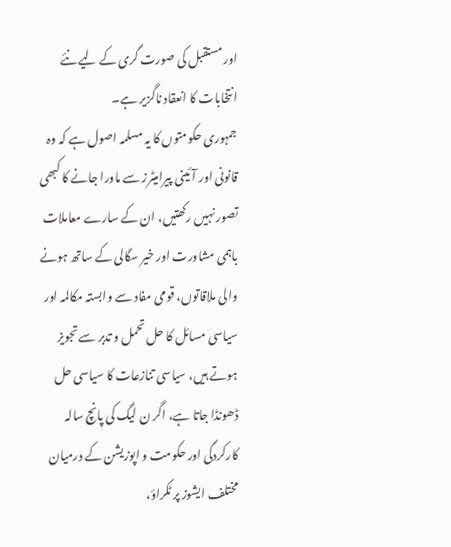اور مستقبل کی صورت گری کے لیے نئے انتخابات کا انعقاد ناگزیر ہے۔
جمہوری حکومتوں کا یہ مسلمہ اصول ہے کہ وہ قانونی اور آئینی پیرامیٹرز سے ماورا جانے کا کبھی تصور نہیں رکھتیں، ان کے سارے معاملات باہمی مشاورت اور خیر سگالی کے ساتھ ہونے والی ملاقاتوں، قومی مفاد سے وابستہ مکالمہ اور سیاسی مسائل کا حل تحمل و تدبر سے تجویز ہوتے ہیں، سیاسی تنازعات کا سیاسی حل ڈھونڈا جاتا ہے، اگر ن لیگ کی پانچ سالہ کارکردگی اور حکومت و اپوزیشن کے درمیان مختلف ایشوز پر ٹکراؤ،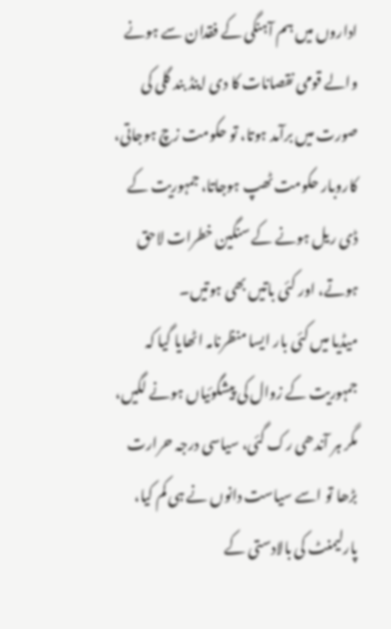اداروں میں ہم آہنگی کے فقدان سے ہونے والے قومی نقصانات کا دی اینڈ بند گلی کی صورت میں برآمد ہوتا، تو حکومت زچ ہوجاتی، کاروبار حکومت ٹھپ ہوجاتا، جمہوریت کے ڈی ریل ہونے کے سنگین خطرات لاحق ہوتے، اور کئی باتیں بھی ہوتیں۔
میڈیا میں کئی بار ایسا منظرنامہ اٹھایا گیا کہ جمہوریت کے زوال کی پیشگوئیاں ہونے لگیں، مگر ہر آندھی رک گئی، سیاسی درجہ حرارت بڑھا تو اسے سیاست دانوں نے ہی کم کیا، پارلیمنٹ کی بالادستی کے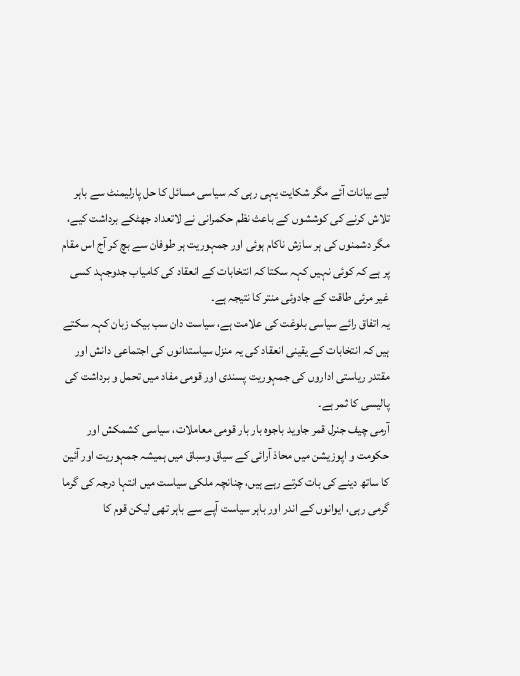لیے بیانات آئے مگر شکایت یہی رہی کہ سیاسی مسائل کا حل پارلیمنٹ سے باہر تلاش کرنے کی کوششوں کے باعث نظم حکمرانی نے لاتعداد جھٹکے برداشت کیے، مگر دشمنوں کی ہر سازش ناکام ہوئی اور جمہوریت ہر طوفان سے بچ کر آج اس مقام پر ہے کہ کوئی نہیں کہہ سکتا کہ انتخابات کے انعقاد کی کامیاب جدوجہد کسی غیر مرئی طاقت کے جادوئی منتر کا نتیجہ ہے۔
یہ اتفاق رائے سیاسی بلوغت کی علامت ہے، سیاست دان سب بیک زبان کہہ سکتے ہیں کہ انتخابات کے یقینی انعقاد کی یہ منزل سیاستدانوں کی اجتماعی دانش اور مقتدر ریاستی اداروں کی جمہوریت پسندی اور قومی مفاد میں تحمل و برداشت کی پالیسی کا ثمر ہے۔
آرمی چیف جنرل قمر جاوید باجوہ بار بار قومی معاملات، سیاسی کشمکش اور حکومت و اپوزیشن میں محاذ آرائی کے سیاق وسباق میں ہمیشہ جمہوریت اور آئین کا ساتھ دینے کی بات کرتے رہے ہیں، چنانچہ ملکی سیاست میں انتہا درجہ کی گرما گرمی رہی، ایوانوں کے اندر اور باہر سیاست آپے سے باہر تھی لیکن قوم کا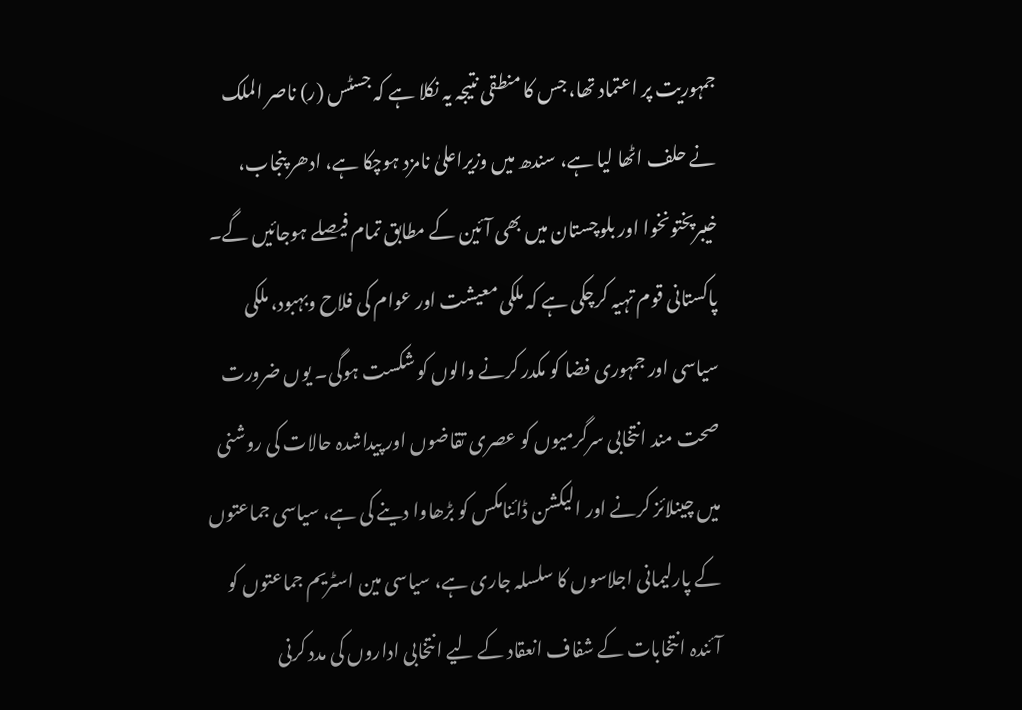جمہوریت پر اعتماد تھا، جس کا منطقی نتیجہ یہ نکلا ہے کہ جسٹس (ر) ناصر الملک نے حلف اٹھا لیا ہے، سندھ میں وزیراعلیٰ نامزد ہوچکا ہے، ادھر پنجاب، خیبرپختونخوا اور بلوچستان میں بھی آئین کے مطابق تمام فیصلے ہوجائیں گے۔
پاکستانی قوم تہیہ کرچکی ہے کہ ملکی معیشت اور عوام کی فلاح وبہبود، ملکی سیاسی اور جمہوری فضا کو مکدر کرنے والوں کو شکست ہوگی۔ یوں ضرورت صحت مند انتخابی سرگرمیوں کو عصری تقاضوں اور پیداشدہ حالات کی روشنی میں چینلائز کرنے اور الیکشن ڈائنامکس کو بڑھاوا دینے کی ہے، سیاسی جماعتوں کے پارلیمانی اجلاسوں کا سلسلہ جاری ہے، سیاسی مین اسٹریم جماعتوں کو آئندہ انتخابات کے شفاف انعقاد کے لیے انتخابی اداروں کی مدد کرنی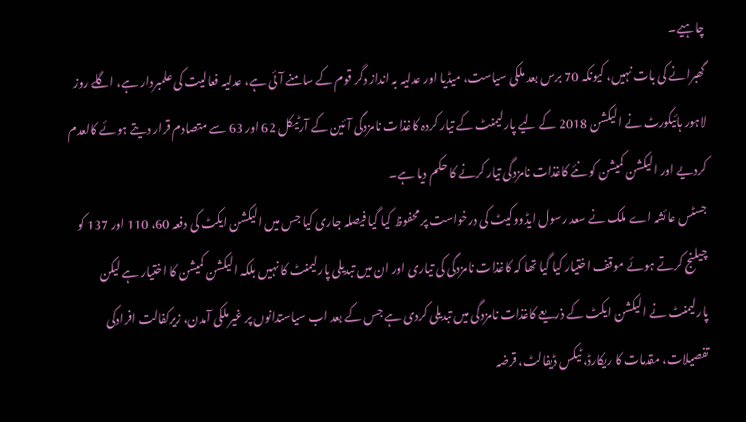چاہیے۔
گھبرانے کی بات نہیں، کیونکہ 70 برس بعد ملکی سیاست، میڈیا اور عدلیہ بہ انداز دگر قوم کے سامنے آئی ہے، عدلیہ فعالیت کی علمبردار ہے، اگلے روز لاہور ہائیکورٹ نے الیکشن 2018 کے لیے پارلیمنٹ کے تیار کردہ کاغذات نامزدگی آئین کے آرٹیکل 62 اور 63 سے متصادم قرار دیتے ہوئے کالعدم کردیے اور الیکشن کمیشن کو نئے کاغذات نامزدگی تیار کرنے کا حکم دیا ہے۔
جسٹس عائشہ اے ملک نے سعد رسول ایڈووکیٹ کی درخواست پر محفوظ کیا گیا فیصلہ جاری کیا جس میں الیکشن ایکٹ کی دفعہ 60، 110 اور 137 کو چیلنج کرتے ہوئے موقف اختیار کیا گیا تھا کہ کاغذات نامزدگی کی تیاری اور ان میں تبدیلی پارلیمنٹ کا نہیں بلکہ الیکشن کمیشن کا اختیار ہے لیکن پارلیمنٹ نے الیکشن ایکٹ کے ذریعے کاغذات نامزدگی میں تبدیلی کردی ہے جس کے بعد اب سیاستدانوں پر غیرملکی آمدن، زیرکفالت افرادکی تفصیلات، مقدمات کا ریکارڈ، ٹیکس ڈیفالٹ، قرضہ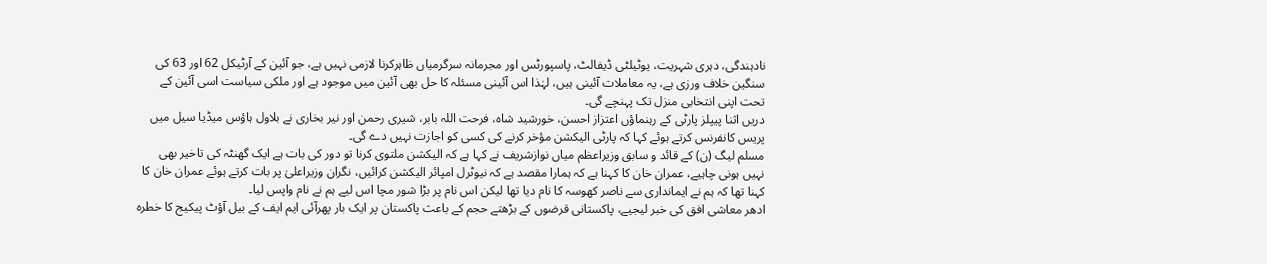نادہندگی، دہری شہریت، یوٹیلٹی ڈیفالٹ، پاسپورٹس اور مجرمانہ سرگرمیاں ظاہرکرنا لازمی نہیں ہے، جو آئین کے آرٹیکل 62 اور 63 کی سنگین خلاف ورزی ہے، یہ معاملات آئینی ہیں، لہٰذا اس آئینی مسئلہ کا حل بھی آئین میں موجود ہے اور ملکی سیاست اسی آئین کے تحت اپنی انتخابی منزل تک پہنچے گی۔
دریں اثنا پیپلز پارٹی کے رہنماؤں اعتزاز احسن، خورشید شاہ، فرحت اللہ بابر، شیری رحمن اور نیر بخاری نے بلاول ہاؤس میڈیا سیل میں پریس کانفرنس کرتے ہوئے کہا کہ پارٹی الیکشن مؤخر کرنے کی کسی کو اجازت نہیں دے گی۔
مسلم لیگ (ن) کے قائد و سابق وزیراعظم میاں نوازشریف نے کہا ہے کہ الیکشن ملتوی کرنا تو دور کی بات ہے ایک گھنٹہ کی تاخیر بھی نہیں ہونی چاہیے، عمران خان کا کہنا ہے کہ ہمارا مقصد ہے کہ نیوٹرل امپائر الیکشن کرائیں، نگران وزیراعلیٰ پر بات کرتے ہوئے عمران خان کا کہنا تھا کہ ہم نے ایمانداری سے ناصر کھوسہ کا نام دیا تھا لیکن اس نام پر بڑا شور مچا اس لیے ہم نے نام واپس لیا۔
ادھر معاشی افق کی خبر لیجیے، پاکستانی قرضوں کے بڑھتے حجم کے باعث پاکستان پر ایک بار پھرآئی ایم ایف کے بیل آؤٹ پیکیج کا خطرہ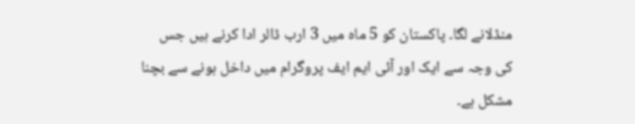منڈلانے لگا۔ پاکستان کو 5 ماہ میں 3 ارب ڈالر ادا کرنے ہیں جس کی وجہ سے ایک اور آئی ایم ایف پروگرام میں داخل ہونے سے بچنا مشکل ہے۔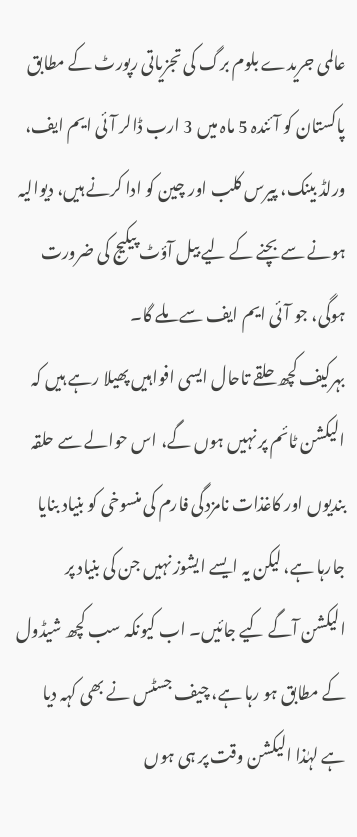عالمی جریدے بلوم برگ کی تجزیاتی رپورٹ کے مطابق پاکستان کو آئندہ 5 ماہ میں 3 ارب ڈالر آئی ایم ایف، ورلڈ بینک، پیرس کلب اور چین کو ادا کرنے ہیں، دیوالیہ ہونے سے بچنے کے لیے بیل آؤٹ پیکیج کی ضرورت ہوگی، جو آئی ایم ایف سے ملے گا۔
بہرکیف کچھ حلقے تاحال ایسی افواہیں پھیلا رہے ہیں کہ الیکشن ٹائم پر نہیں ہوں گے، اس حوالے سے حلقہ بندیوں اور کاغذات نامزدگی فارم کی منسوخی کو بنیاد بنایا جارہا ہے، لیکن یہ ایسے ایشوز نہیں جن کی بنیاد پر الیکشن آگے کیے جائیں۔ اب کیونکہ سب کچھ شیڈول کے مطابق ہو رہا ہے، چیف جسٹس نے بھی کہہ دیا ہے لہٰذا الیکشن وقت پر ہی ہوں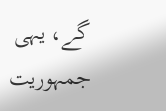گے، یہی جمہوریت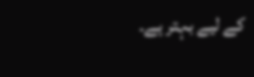کے لیے بہتر ہے۔